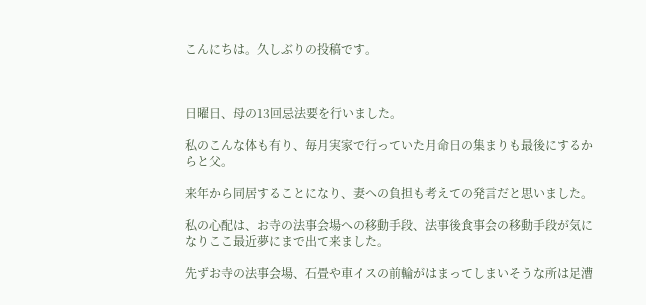こんにちは。久しぶりの投稿です。



日曜日、母の13回忌法要を行いました。

私のこんな体も有り、毎月実家で行っていた月命日の集まりも最後にするからと父。

来年から同居することになり、妻への負担も考えての発言だと思いました。

私の心配は、お寺の法事会場への移動手段、法事後食事会の移動手段が気になりここ最近夢にまで出て来ました。

先ずお寺の法事会場、石畳や車イスの前輪がはまってしまいそうな所は足漕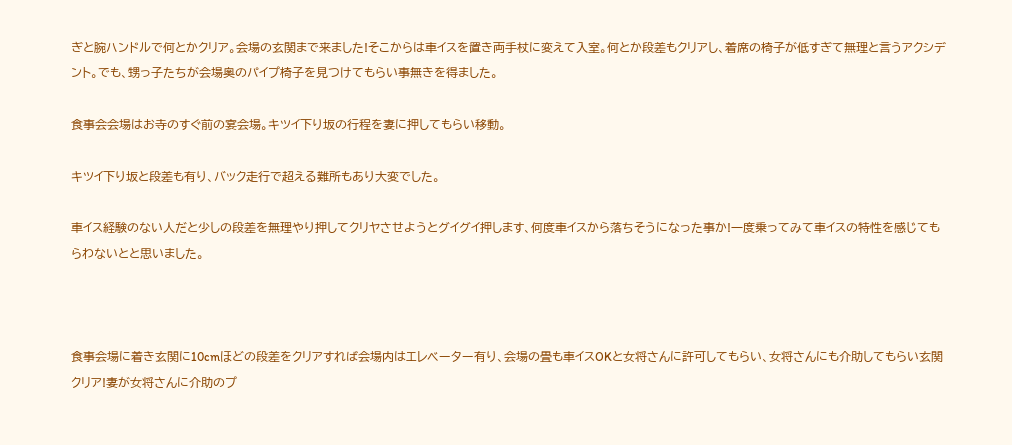ぎと腕ハンドルで何とかクリア。会場の玄関まで来ました!そこからは車イスを置き両手杖に変えて入室。何とか段差もクリアし、着席の椅子が低すぎて無理と言うアクシデント。でも、甥っ子たちが会場奥のパイプ椅子を見つけてもらい事無きを得ました。

食事会会場はお寺のすぐ前の宴会場。キツイ下り坂の行程を妻に押してもらい移動。

キツイ下り坂と段差も有り、バック走行で超える難所もあり大変でした。

車イス経験のない人だと少しの段差を無理やり押してクリヤさせようとグイグイ押します、何度車イスから落ちそうになった事か!一度乗ってみて車イスの特性を感じてもらわないとと思いました。



食事会場に着き玄関に10cmほどの段差をクリアすれば会場内はエレベーター有り、会場の畳も車イスOKと女将さんに許可してもらい、女将さんにも介助してもらい玄関クリア!妻が女将さんに介助のプ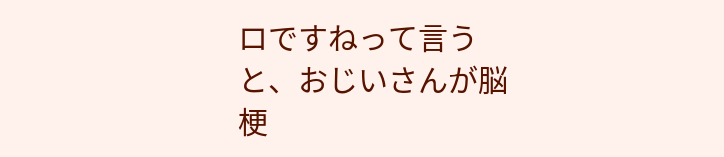ロですねって言うと、おじいさんが脳梗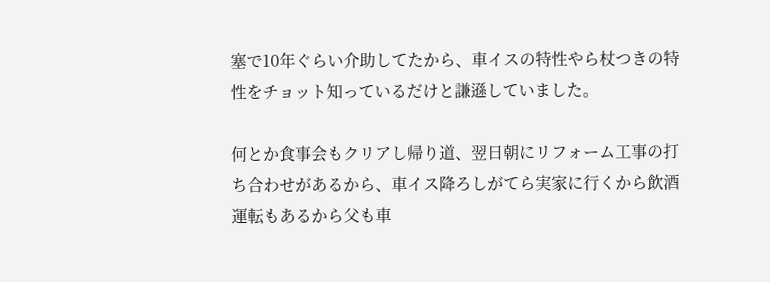塞で10年ぐらい介助してたから、車イスの特性やら杖つきの特性をチョット知っているだけと謙遜していました。

何とか食事会もクリアし帰り道、翌日朝にリフォーム工事の打ち合わせがあるから、車イス降ろしがてら実家に行くから飲酒運転もあるから父も車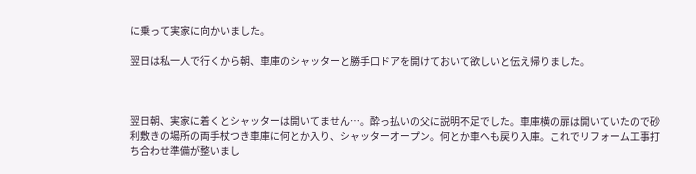に乗って実家に向かいました。

翌日は私一人で行くから朝、車庫のシャッターと勝手口ドアを開けておいて欲しいと伝え帰りました。



翌日朝、実家に着くとシャッターは開いてません…。酔っ払いの父に説明不足でした。車庫横の扉は開いていたので砂利敷きの場所の両手杖つき車庫に何とか入り、シャッターオープン。何とか車へも戻り入庫。これでリフォーム工事打ち合わせ準備が整いまし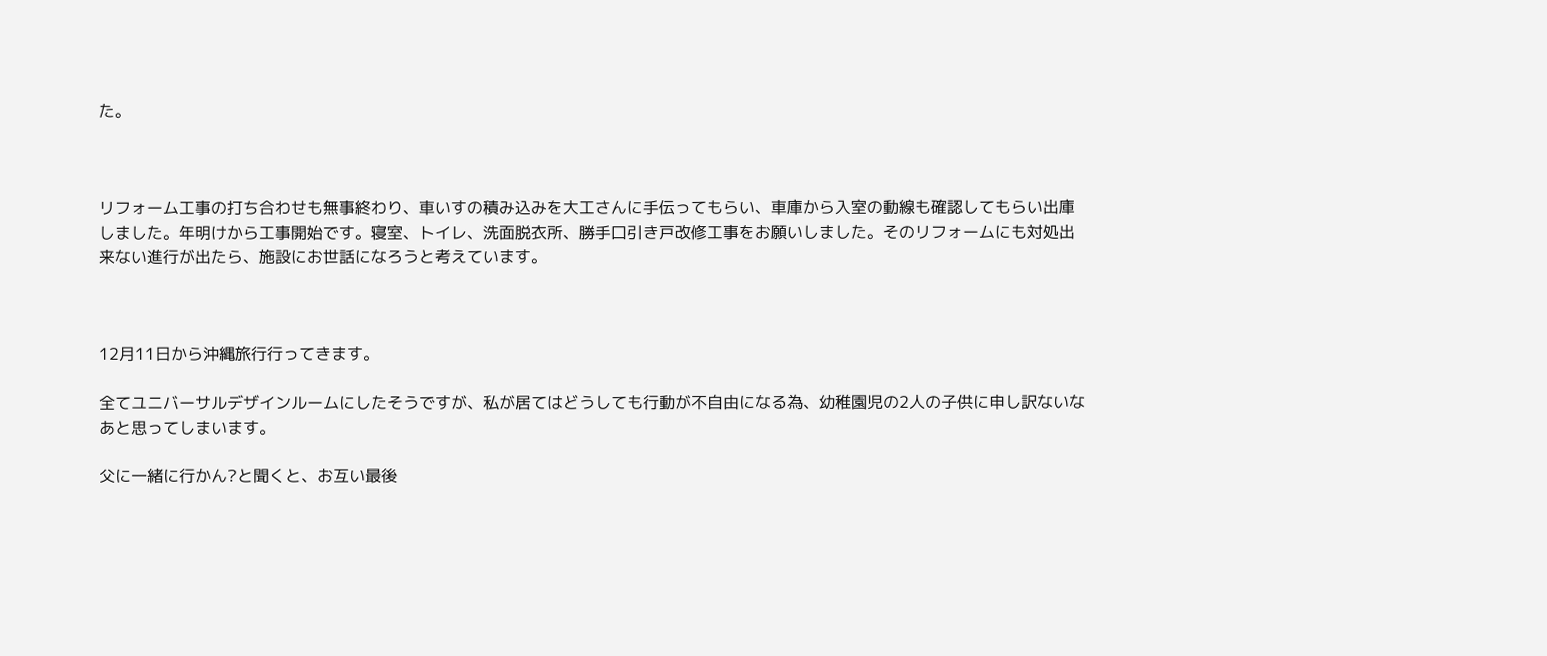た。



リフォーム工事の打ち合わせも無事終わり、車いすの積み込みを大工さんに手伝ってもらい、車庫から入室の動線も確認してもらい出庫しました。年明けから工事開始です。寝室、トイレ、洗面脱衣所、勝手口引き戸改修工事をお願いしました。そのリフォームにも対処出来ない進行が出たら、施設にお世話になろうと考えています。



12月11日から沖縄旅行行ってきます。

全てユニバーサルデザインルームにしたそうですが、私が居てはどうしても行動が不自由になる為、幼稚園児の2人の子供に申し訳ないなあと思ってしまいます。

父に一緒に行かん?と聞くと、お互い最後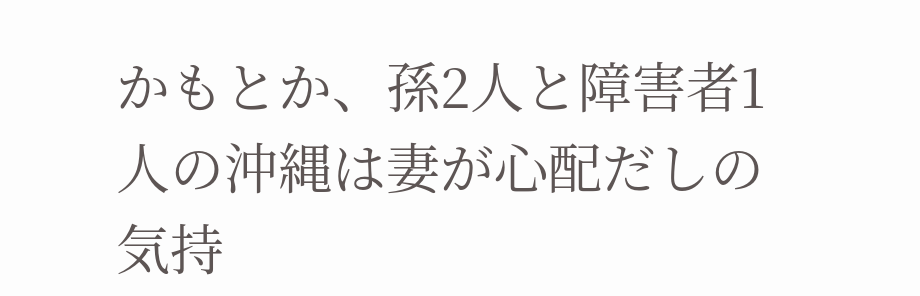かもとか、孫2人と障害者1人の沖縄は妻が心配だしの気持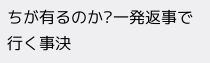ちが有るのか?一発返事で行く事決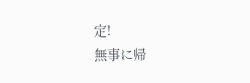定!                                                                                                              無事に帰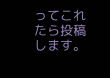ってこれたら投稿します。